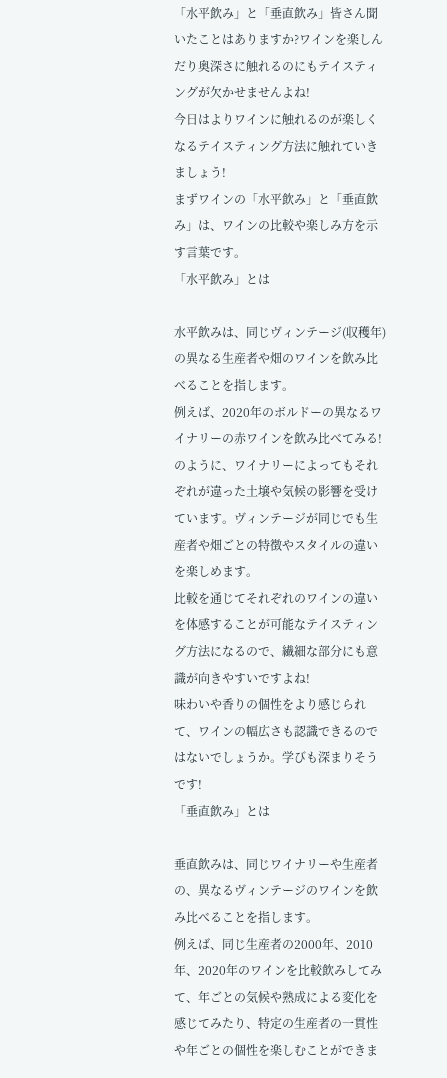「水平飲み」と「垂直飲み」皆さん聞いたことはありますか?ワインを楽しんだり奥深さに触れるのにもテイスティングが欠かせませんよね!
今日はよりワインに触れるのが楽しくなるテイスティング方法に触れていきましょう!
まずワインの「水平飲み」と「垂直飲み」は、ワインの比較や楽しみ方を示す言葉です。
「水平飲み」とは

水平飲みは、同じヴィンテージ(収穫年)の異なる生産者や畑のワインを飲み比べることを指します。
例えば、2020年のボルドーの異なるワイナリーの赤ワインを飲み比べてみる!のように、ワイナリーによってもそれぞれが違った土壌や気候の影響を受けています。ヴィンテージが同じでも生産者や畑ごとの特徴やスタイルの違いを楽しめます。
比較を通じてそれぞれのワインの違いを体感することが可能なテイスティング方法になるので、繊細な部分にも意識が向きやすいですよね!
味わいや香りの個性をより感じられて、ワインの幅広さも認識できるのではないでしょうか。学びも深まりそうです!
「垂直飲み」とは

垂直飲みは、同じワイナリーや生産者の、異なるヴィンテージのワインを飲み比べることを指します。
例えば、同じ生産者の2000年、2010年、2020年のワインを比較飲みしてみて、年ごとの気候や熟成による変化を感じてみたり、特定の生産者の一貫性や年ごとの個性を楽しむことができま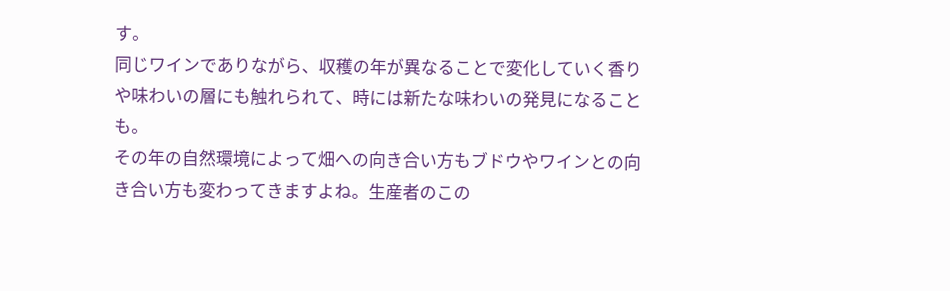す。
同じワインでありながら、収穫の年が異なることで変化していく香りや味わいの層にも触れられて、時には新たな味わいの発見になることも。
その年の自然環境によって畑への向き合い方もブドウやワインとの向き合い方も変わってきますよね。生産者のこの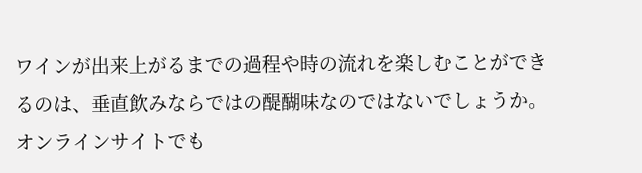ワインが出来上がるまでの過程や時の流れを楽しむことができるのは、垂直飲みならではの醍醐味なのではないでしょうか。
オンラインサイトでも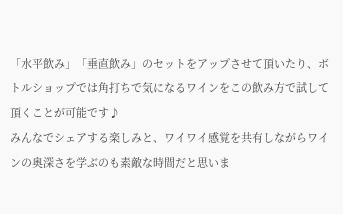「水平飲み」「垂直飲み」のセットをアップさせて頂いたり、ボトルショップでは角打ちで気になるワインをこの飲み方で試して頂くことが可能です♪
みんなでシェアする楽しみと、ワイワイ感覚を共有しながらワインの奥深さを学ぶのも素敵な時間だと思いま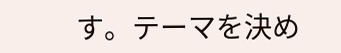す。テーマを決め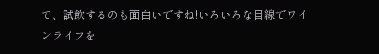て、試飲するのも面白いですね!いろいろな目線でワインライフを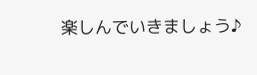楽しんでいきましょう♪